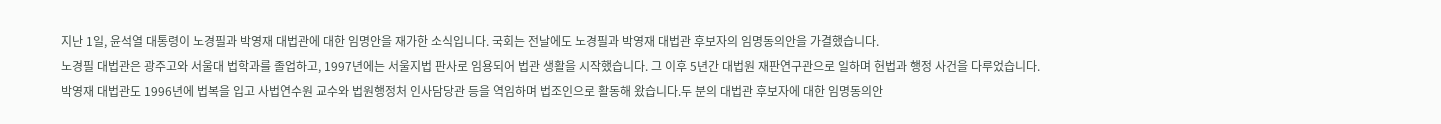지난 1일, 윤석열 대통령이 노경필과 박영재 대법관에 대한 임명안을 재가한 소식입니다. 국회는 전날에도 노경필과 박영재 대법관 후보자의 임명동의안을 가결했습니다.
노경필 대법관은 광주고와 서울대 법학과를 졸업하고, 1997년에는 서울지법 판사로 임용되어 법관 생활을 시작했습니다. 그 이후 5년간 대법원 재판연구관으로 일하며 헌법과 행정 사건을 다루었습니다.
박영재 대법관도 1996년에 법복을 입고 사법연수원 교수와 법원행정처 인사담당관 등을 역임하며 법조인으로 활동해 왔습니다.두 분의 대법관 후보자에 대한 임명동의안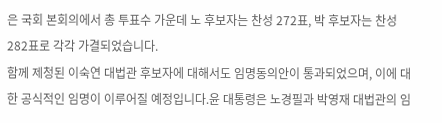은 국회 본회의에서 총 투표수 가운데 노 후보자는 찬성 272표, 박 후보자는 찬성 282표로 각각 가결되었습니다.
함께 제청된 이숙연 대법관 후보자에 대해서도 임명동의안이 통과되었으며, 이에 대한 공식적인 임명이 이루어질 예정입니다.윤 대통령은 노경필과 박영재 대법관의 임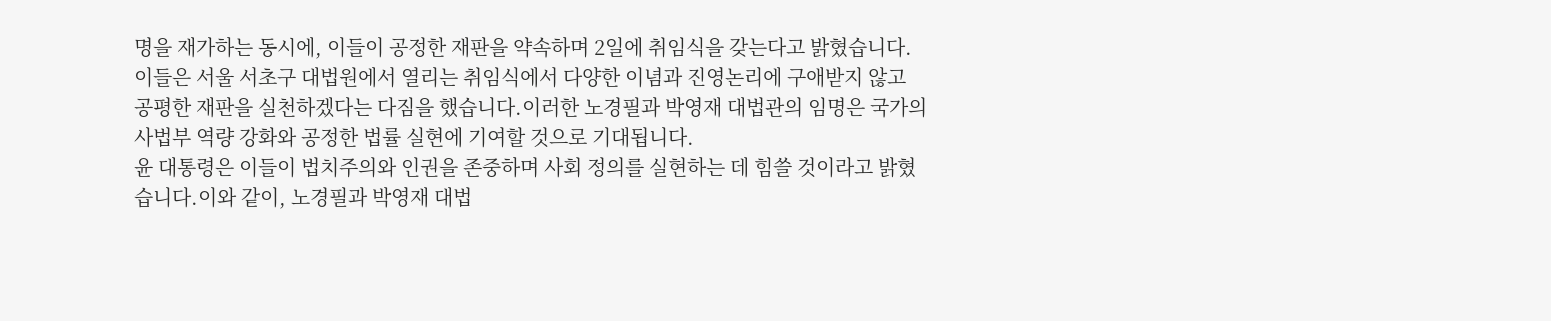명을 재가하는 동시에, 이들이 공정한 재판을 약속하며 2일에 취임식을 갖는다고 밝혔습니다.
이들은 서울 서초구 대법원에서 열리는 취임식에서 다양한 이념과 진영논리에 구애받지 않고 공평한 재판을 실천하겠다는 다짐을 했습니다.이러한 노경필과 박영재 대법관의 임명은 국가의 사법부 역량 강화와 공정한 법률 실현에 기여할 것으로 기대됩니다.
윤 대통령은 이들이 법치주의와 인권을 존중하며 사회 정의를 실현하는 데 힘쓸 것이라고 밝혔습니다.이와 같이, 노경필과 박영재 대법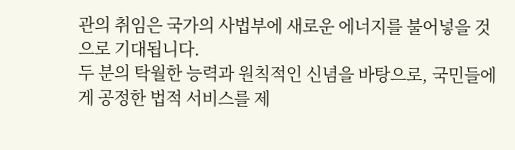관의 취임은 국가의 사법부에 새로운 에너지를 불어넣을 것으로 기대됩니다.
두 분의 탁월한 능력과 원칙적인 신념을 바탕으로, 국민들에게 공정한 법적 서비스를 제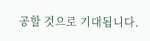공할 것으로 기대됩니다.